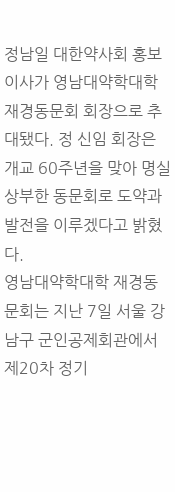정남일 대한약사회 홍보이사가 영남대약학대학 재경동문회 회장으로 추대됐다. 정 신임 회장은 개교 60주년을 맞아 명실상부한 동문회로 도약과 발전을 이루겠다고 밝혔다.
영남대약학대학 재경동문회는 지난 7일 서울 강남구 군인공제회관에서 제20차 정기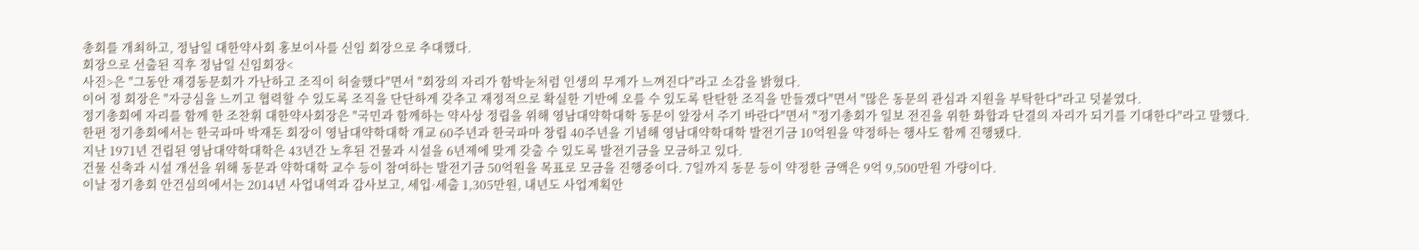총회를 개최하고, 정남일 대한약사회 홍보이사를 신임 회장으로 추대했다.
회장으로 선출된 직후 정남일 신임회장<
사진>은 "그동안 재경동문회가 가난하고 조직이 허술했다"면서 "회장의 자리가 함박눈처럼 인생의 무게가 느껴진다"라고 소감을 밝혔다.
이어 정 회장은 "자긍심을 느끼고 협력할 수 있도록 조직을 단단하게 갖추고 재정적으로 확실한 기반에 오를 수 있도록 탄탄한 조직을 만들겠다"면서 "많은 동문의 관심과 지원을 부탁한다"라고 덧붙였다.
정기총회에 자리를 함께 한 조찬휘 대한약사회장은 "국민과 함께하는 약사상 정립을 위해 영남대약학대학 동문이 앞장서 주기 바란다"면서 "정기총회가 일보 전진을 위한 화합과 단결의 자리가 되기를 기대한다"라고 말했다.
한편 정기총회에서는 한국파마 박재돈 회장이 영남대약학대학 개교 60주년과 한국파마 창립 40주년을 기념해 영남대약학대학 발전기금 10억원을 약정하는 행사도 함께 진행됐다.
지난 1971년 건립된 영남대약학대학은 43년간 노후된 건물과 시설을 6년제에 맞게 갖출 수 있도록 발전기금을 모금하고 있다.
건물 신축과 시설 개선을 위해 동문과 약학대학 교수 등이 참여하는 발전기금 50억원을 목표로 모금을 진행중이다. 7일까지 동문 등이 약정한 금액은 9억 9,500만원 가량이다.
이날 정기총회 안건심의에서는 2014년 사업내역과 감사보고, 세입·세출 1,305만원, 내년도 사업계획안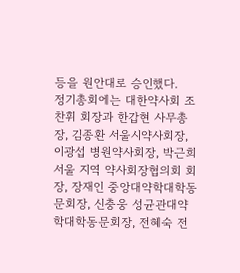등을 원안대로 승인했다.
정기총회에는 대한약사회 조찬휘 회장과 한갑현 사무총장, 김종환 서울시약사회장, 이광섭 병원약사회장, 박근희 서울 지역 약사회장협의회 회장, 장재인 중앙대약학대학동문회장, 신충웅 성균관대약학대학동문회장, 전혜숙 전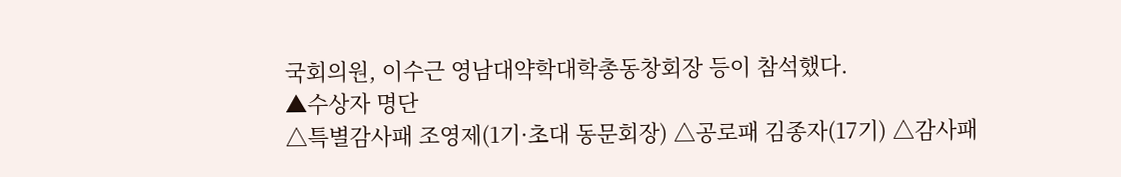국회의원, 이수근 영남대약학대학총동창회장 등이 참석했다.
▲수상자 명단
△특별감사패 조영제(1기·초대 동문회장) △공로패 김종자(17기) △감사패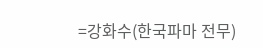=강화수(한국파마 전무)